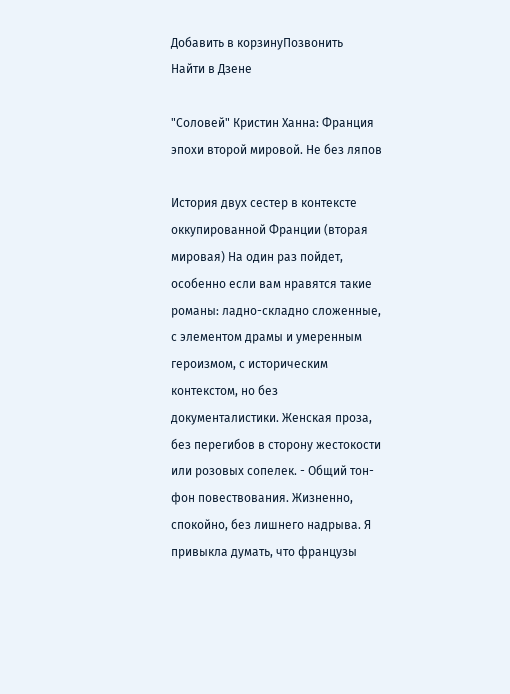Добавить в корзинуПозвонить
Найти в Дзене

"Соловей" Кристин Ханна: Франция эпохи второй мировой. Не без ляпов

История двух сестер в контексте оккупированной Франции (вторая мировая) На один раз пойдет, особенно если вам нравятся такие романы: ладно-складно сложенные, с элементом драмы и умеренным героизмом, с историческим контекстом, но без документалистики. Женская проза, без перегибов в сторону жестокости или розовых сопелек. - Общий тон-фон повествования. Жизненно, спокойно, без лишнего надрыва. Я привыкла думать, что французы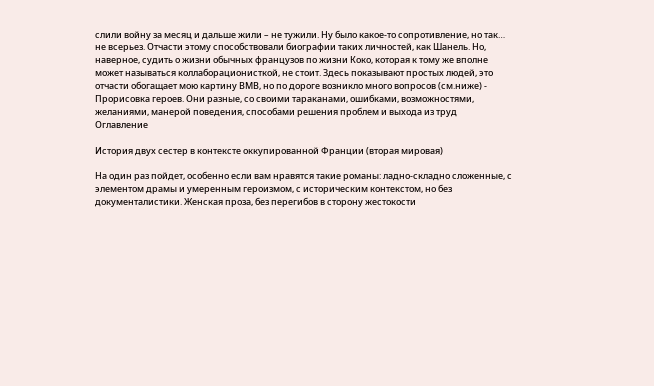слили войну за месяц и дальше жили – не тужили. Ну было какое-то сопротивление, но так… не всерьез. Отчасти этому способствовали биографии таких личностей, как Шанель. Но, наверное, судить о жизни обычных французов по жизни Коко, которая к тому же вполне может называться коллаборационисткой, не стоит. Здесь показывают простых людей, это отчасти обогащает мою картину ВМВ, но по дороге возникло много вопросов (см.ниже) - Прорисовка героев. Они разные, со своими тараканами, ошибками, возможностями, желаниями, манерой поведения, способами решения проблем и выхода из труд
Оглавление

История двух сестер в контексте оккупированной Франции (вторая мировая)

На один раз пойдет, особенно если вам нравятся такие романы: ладно-складно сложенные, с элементом драмы и умеренным героизмом, с историческим контекстом, но без документалистики. Женская проза, без перегибов в сторону жестокости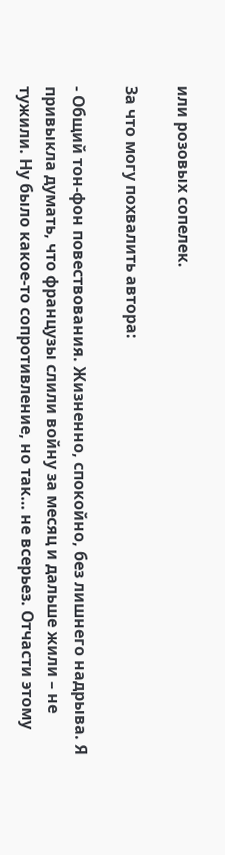или розовых сопелек.

За что могу похвалить автора:

- Общий тон-фон повествования. Жизненно, спокойно, без лишнего надрыва. Я привыкла думать, что французы слили войну за месяц и дальше жили – не тужили. Ну было какое-то сопротивление, но так… не всерьез. Отчасти этому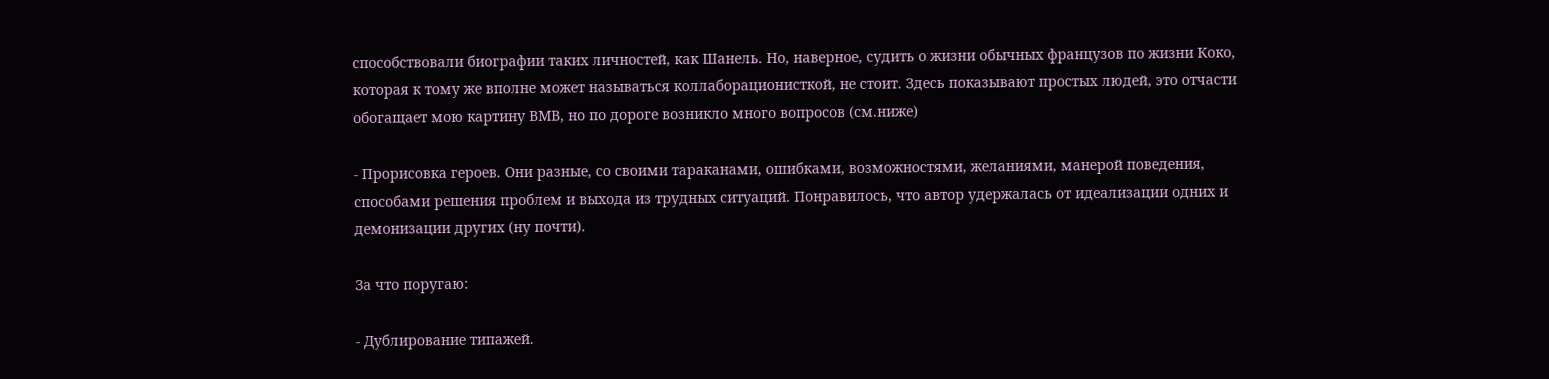способствовали биографии таких личностей, как Шанель. Но, наверное, судить о жизни обычных французов по жизни Коко, которая к тому же вполне может называться коллаборационисткой, не стоит. Здесь показывают простых людей, это отчасти обогащает мою картину ВМВ, но по дороге возникло много вопросов (см.ниже)

- Прорисовка героев. Они разные, со своими тараканами, ошибками, возможностями, желаниями, манерой поведения, способами решения проблем и выхода из трудных ситуаций. Понравилось, что автор удержалась от идеализации одних и демонизации других (ну почти).

За что поругаю:

- Дублирование типажей.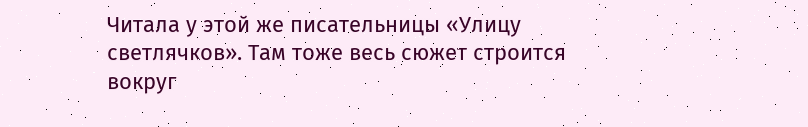Читала у этой же писательницы «Улицу светлячков». Там тоже весь сюжет строится вокруг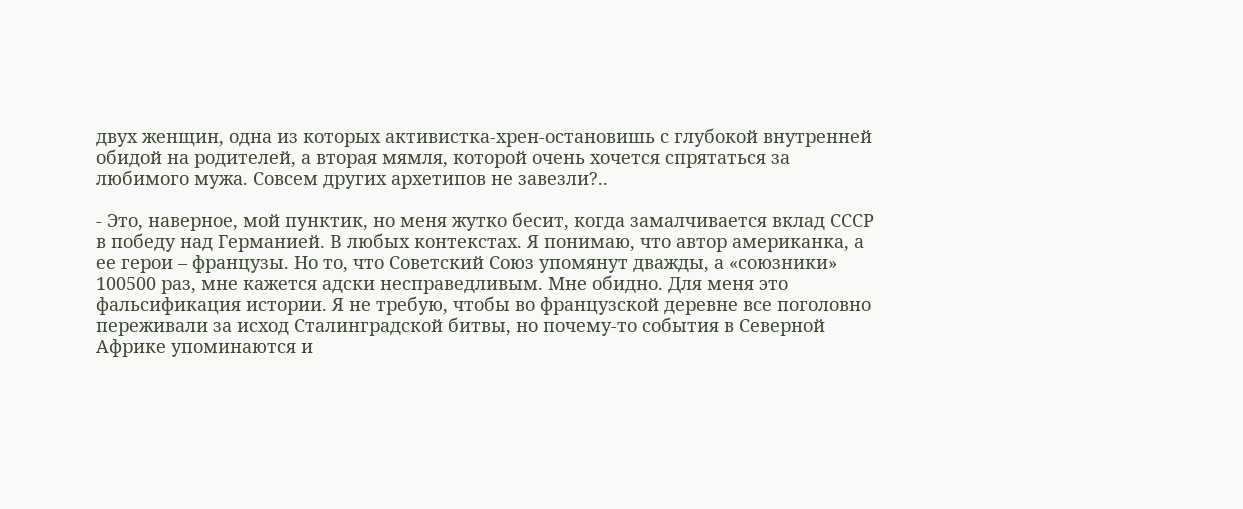двух женщин, одна из которых активистка-хрен-остановишь с глубокой внутренней обидой на родителей, а вторая мямля, которой очень хочется спрятаться за любимого мужа. Совсем других архетипов не завезли?..

- Это, наверное, мой пунктик, но меня жутко бесит, когда замалчивается вклад СССР в победу над Германией. В любых контекстах. Я понимаю, что автор американка, а ее герои – французы. Но то, что Советский Союз упомянут дважды, а «союзники» 100500 раз, мне кажется адски несправедливым. Мне обидно. Для меня это фальсификация истории. Я не требую, чтобы во французской деревне все поголовно переживали за исход Сталинградской битвы, но почему-то события в Северной Африке упоминаются и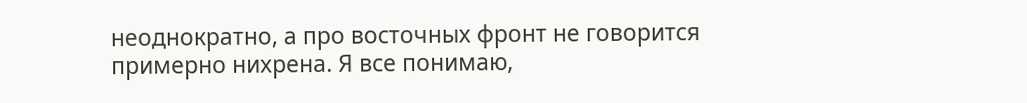неоднократно, а про восточных фронт не говорится примерно нихрена. Я все понимаю,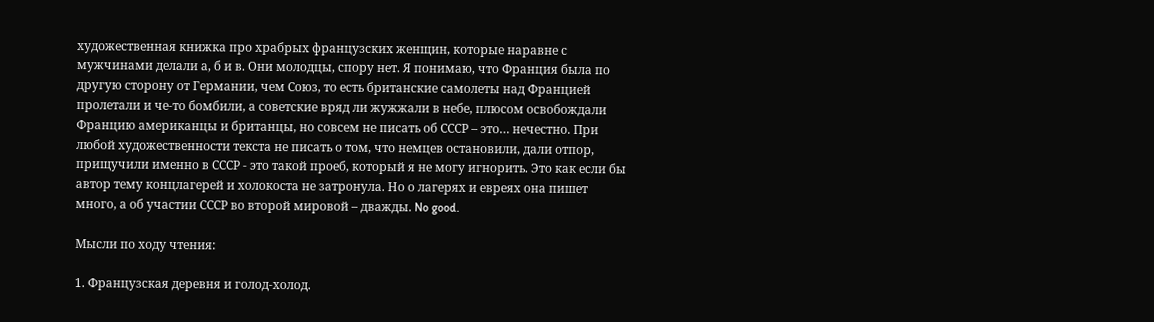художественная книжка про храбрых французских женщин, которые наравне с мужчинами делали а, б и в. Они молодцы, спору нет. Я понимаю, что Франция была по другую сторону от Германии, чем Союз, то есть британские самолеты над Францией пролетали и че-то бомбили, а советские вряд ли жужжали в небе, плюсом освобождали Францию американцы и британцы, но совсем не писать об СССР – это… нечестно. При любой художественности текста не писать о том, что немцев остановили, дали отпор, прищучили именно в СССР - это такой проеб, который я не могу игнорить. Это как если бы автор тему концлагерей и холокоста не затронула. Но о лагерях и евреях она пишет много, а об участии СССР во второй мировой – дважды. No good.

Мысли по ходу чтения:

1. Французская деревня и голод-холод.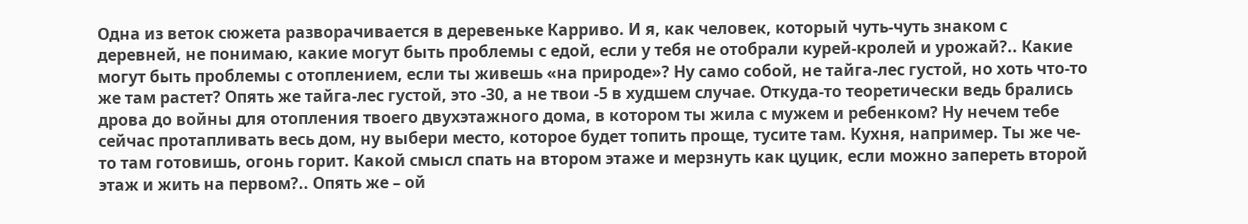Одна из веток сюжета разворачивается в деревеньке Карриво. И я, как человек, который чуть-чуть знаком с деревней, не понимаю, какие могут быть проблемы с едой, если у тебя не отобрали курей-кролей и урожай?.. Какие могут быть проблемы с отоплением, если ты живешь «на природе»? Ну само собой, не тайга-лес густой, но хоть что-то же там растет? Опять же тайга-лес густой, это -30, а не твои -5 в худшем случае. Откуда-то теоретически ведь брались дрова до войны для отопления твоего двухэтажного дома, в котором ты жила с мужем и ребенком? Ну нечем тебе сейчас протапливать весь дом, ну выбери место, которое будет топить проще, тусите там. Кухня, например. Ты же че-то там готовишь, огонь горит. Какой смысл спать на втором этаже и мерзнуть как цуцик, если можно запереть второй этаж и жить на первом?.. Опять же – ой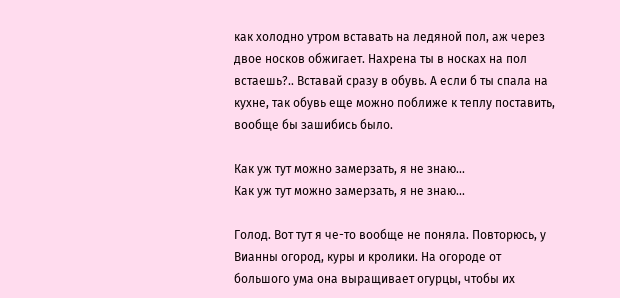как холодно утром вставать на ледяной пол, аж через двое носков обжигает. Нахрена ты в носках на пол встаешь?.. Вставай сразу в обувь. А если б ты спала на кухне, так обувь еще можно поближе к теплу поставить, вообще бы зашибись было.

Как уж тут можно замерзать, я не знаю...
Как уж тут можно замерзать, я не знаю...

Голод. Вот тут я че-то вообще не поняла. Повторюсь, у Вианны огород, куры и кролики. На огороде от большого ума она выращивает огурцы, чтобы их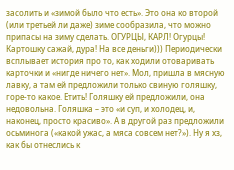засолить и «зимой было что есть». Это она ко второй (или третьей ли даже) зиме сообразила, что можно припасы на зиму сделать. ОГУРЦЫ, КАРЛ! Огурцы! Картошку сажай, дура! На все деньги))) Периодически всплывает история про то, как ходили отоваривать карточки и «нигде ничего нет». Мол, пришла в мясную лавку, а там ей предложили только свиную голяшку, горе-то какое. Етить! Голяшку ей предложили, она недовольна. Голяшка – это «и суп, и холодец, и, наконец, просто красиво». А в другой раз предложили осьминога («какой ужас, а мяса совсем нет?»). Ну я хз, как бы отнеслись к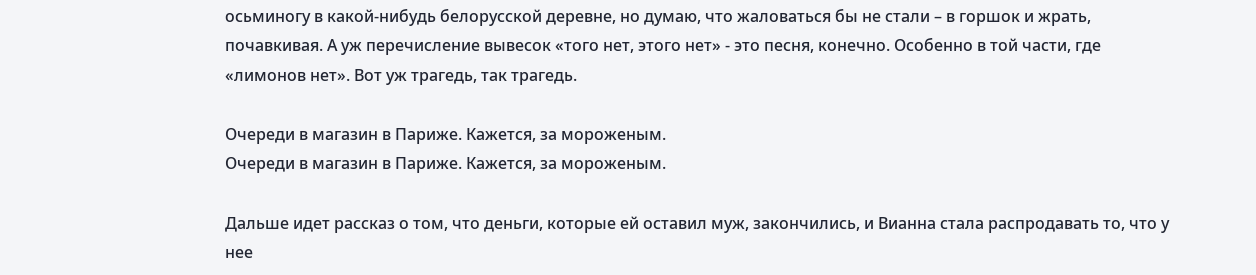осьминогу в какой-нибудь белорусской деревне, но думаю, что жаловаться бы не стали – в горшок и жрать, почавкивая. А уж перечисление вывесок «того нет, этого нет» - это песня, конечно. Особенно в той части, где «лимонов нет». Вот уж трагедь, так трагедь.

Очереди в магазин в Париже. Кажется, за мороженым.
Очереди в магазин в Париже. Кажется, за мороженым.

Дальше идет рассказ о том, что деньги, которые ей оставил муж, закончились, и Вианна стала распродавать то, что у нее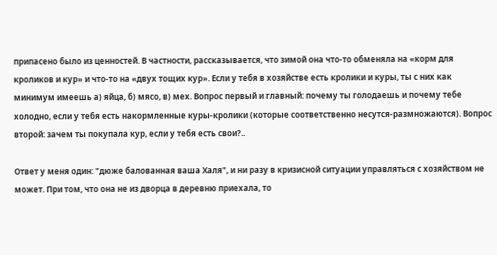припасено было из ценностей. В частности, рассказывается, что зимой она что-то обменяла на «корм для кроликов и кур» и что-то на «двух тощих кур». Если у тебя в хозяйстве есть кролики и куры, ты с них как минимум имеешь а) яйца, б) мясо, в) мех. Вопрос первый и главный: почему ты голодаешь и почему тебе холодно, если у тебя есть накормленные куры-кролики (которые соответственно несутся-размножаются). Вопрос второй: зачем ты покупала кур, если у тебя есть свои?..

Ответ у меня один: "дюже балованная ваша Халя", и ни разу в кризисной ситуации управляться с хозяйством не может. При том, что она не из дворца в деревню приехала, то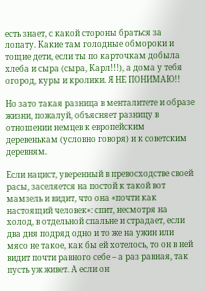есть знает, с какой стороны браться за лопату. Какие там голодные обмороки и тощие дети, если ты по карточкам добыла хлеба и сыра (сыра, Карл!!!), а дома у тебя огород, куры и кролики. Я НЕ ПОНИМАЮ!!

Но зато такая разница в менталитете и образе жизни, пожалуй, объясняет разницу в отношении немцев к европейским деревенькам (условно говоря) и к советским деревням.

Если нацист, уверенный в превосходстве своей расы, заселяется на постой к такой вот мамзель и видит, что она «почти как настоящий человек»: спит, несмотря на холод, в отдельной спальне и страдает, если два дня подряд одно и то же на ужин или мясо не такое, как бы ей хотелось, то он в ней видит почти равного себе – а раз равная, так пусть уж живет. А если он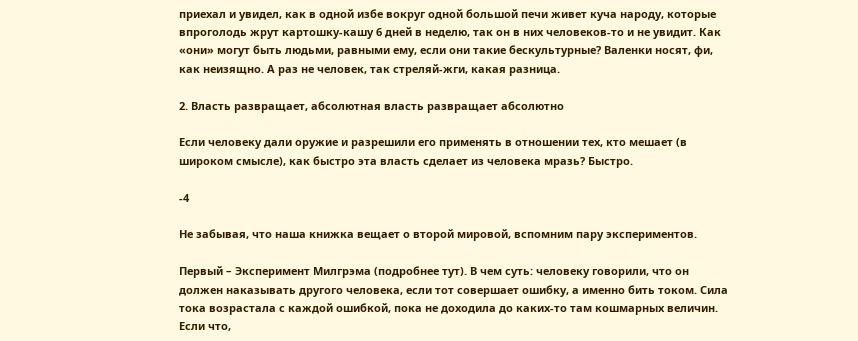приехал и увидел, как в одной избе вокруг одной большой печи живет куча народу, которые впроголодь жрут картошку-кашу 6 дней в неделю, так он в них человеков-то и не увидит. Как «они» могут быть людьми, равными ему, если они такие бескультурные? Валенки носят, фи, как неизящно. А раз не человек, так стреляй-жги, какая разница.

2. Власть развращает, абсолютная власть развращает абсолютно

Если человеку дали оружие и разрешили его применять в отношении тех, кто мешает (в широком смысле), как быстро эта власть сделает из человека мразь? Быстро.

-4

Не забывая, что наша книжка вещает о второй мировой, вспомним пару экспериментов.

Первый – Эксперимент Милгрэма (подробнее тут). В чем суть: человеку говорили, что он должен наказывать другого человека, если тот совершает ошибку, а именно бить током. Сила тока возрастала с каждой ошибкой, пока не доходила до каких-то там кошмарных величин. Если что,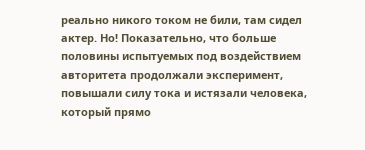реально никого током не били, там сидел актер. Но! Показательно, что больше половины испытуемых под воздействием авторитета продолжали эксперимент, повышали силу тока и истязали человека, который прямо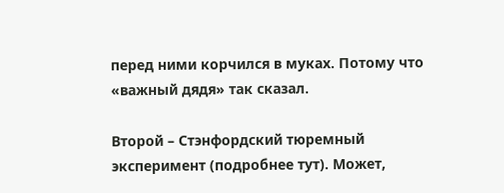перед ними корчился в муках. Потому что «важный дядя» так сказал.

Второй – Стэнфордский тюремный эксперимент (подробнее тут). Может,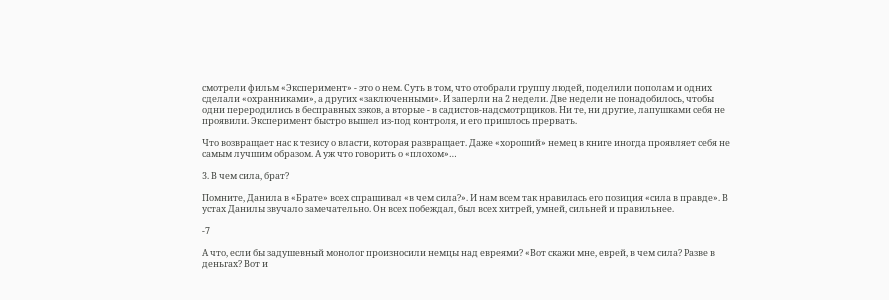смотрели фильм «Эксперимент» - это о нем. Суть в том, что отобрали группу людей, поделили пополам и одних сделали «охранниками», а других «заключенными». И заперли на 2 недели. Две недели не понадобилось, чтобы одни переродились в бесправных зэков, а вторые - в садистов-надсмотрщиков. Ни те, ни другие, лапушками себя не проявили. Эксперимент быстро вышел из-под контроля, и его пришлось прервать.

Что возвращает нас к тезису о власти, которая развращает. Даже «хороший» немец в книге иногда проявляет себя не самым лучшим образом. А уж что говорить о «плохом»…

3. В чем сила, брат?

Помните, Данила в «Брате» всех спрашивал «в чем сила?». И нам всем так нравилась его позиция «сила в правде». В устах Данилы звучало замечательно. Он всех побеждал, был всех хитрей, умней, сильней и правильнее.

-7

А что, если бы задушевный монолог произносили немцы над евреями? «Вот скажи мне, еврей, в чем сила? Разве в деньгах? Вот и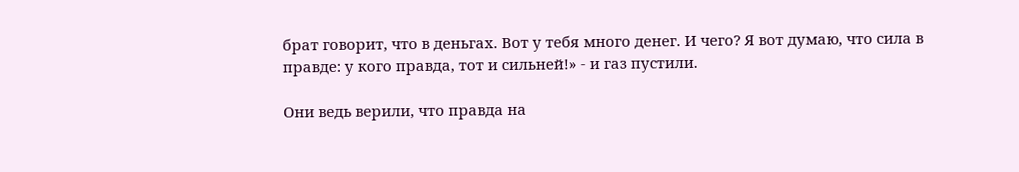брат говорит, что в деньгах. Вот у тебя много денег. И чего? Я вот думаю, что сила в правде: у кого правда, тот и сильней!» - и газ пустили.

Они ведь верили, что правда на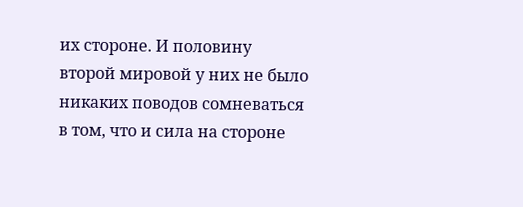их стороне. И половину второй мировой у них не было никаких поводов сомневаться в том, что и сила на стороне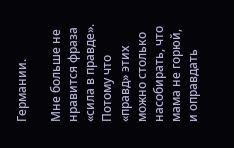Германии.

Мне больше не нравится фраза «сила в правде». Потому что «правд» этих можно столько насобирать, что мама не горюй, и оправдать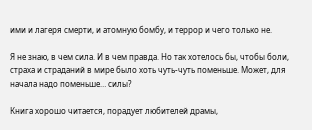ими и лагеря смерти, и атомную бомбу, и террор и чего только не.

Я не знаю, в чем сила. И в чем правда. Но так хотелось бы, чтобы боли, страха и страданий в мире было хоть чуть-чуть поменьше. Может, для начала надо поменьше… силы?

Книга хорошо читается, порадует любителей драмы,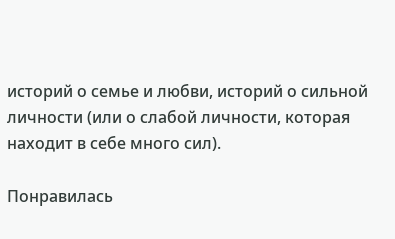историй о семье и любви, историй о сильной личности (или о слабой личности, которая находит в себе много сил).

Понравилась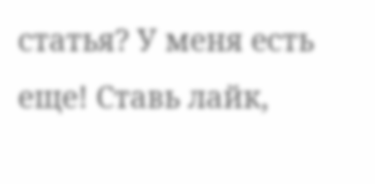статья? У меня есть еще! Ставь лайк,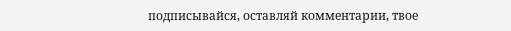подписывайся, оставляй комментарии, твое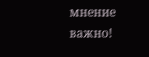мнение важно!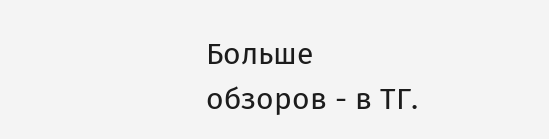Больше обзоров - в ТГ.